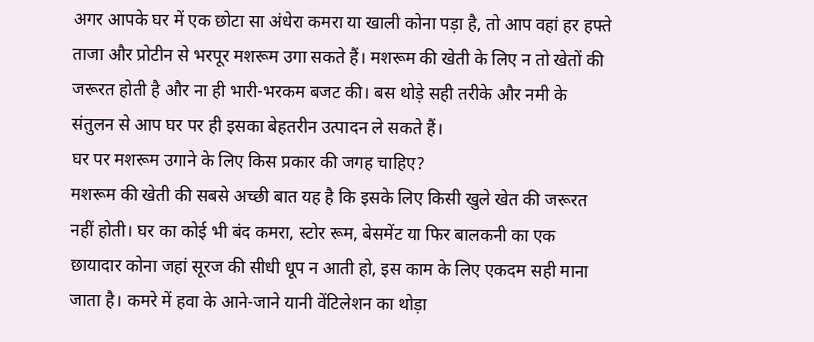अगर आपके घर में एक छोटा सा अंधेरा कमरा या खाली कोना पड़ा है, तो आप वहां हर हफ्ते ताजा और प्रोटीन से भरपूर मशरूम उगा सकते हैं। मशरूम की खेती के लिए न तो खेतों की जरूरत होती है और ना ही भारी-भरकम बजट की। बस थोड़े सही तरीके और नमी के संतुलन से आप घर पर ही इसका बेहतरीन उत्पादन ले सकते हैं।
घर पर मशरूम उगाने के लिए किस प्रकार की जगह चाहिए?
मशरूम की खेती की सबसे अच्छी बात यह है कि इसके लिए किसी खुले खेत की जरूरत नहीं होती। घर का कोई भी बंद कमरा, स्टोर रूम, बेसमेंट या फिर बालकनी का एक छायादार कोना जहां सूरज की सीधी धूप न आती हो, इस काम के लिए एकदम सही माना जाता है। कमरे में हवा के आने-जाने यानी वेंटिलेशन का थोड़ा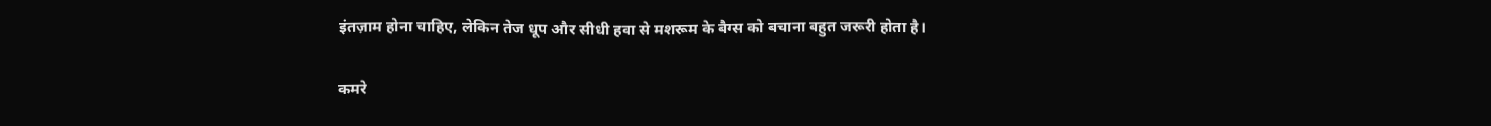इंतज़ाम होना चाहिए, लेकिन तेज धूप और सीधी हवा से मशरूम के बैग्स को बचाना बहुत जरूरी होता है।

कमरे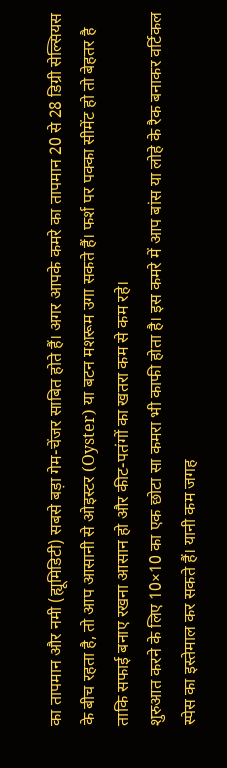का तापमान और नमी (ह्यूमिडिटी) सबसे बड़ा गेम-चेंजर साबित होते हैं। अगर आपके कमरे का तापमान 20 से 28 डिग्री सेल्सियस के बीच रहता है, तो आप आसानी से ओइस्टर (Oyster) या बटन मशरूम उगा सकते हैं। फर्श पर पक्का सीमेंट हो तो बेहतर है ताकि सफाई बनाए रखना आसान हो और कीट-पतंगों का खतरा कम से कम रहे।
शुरुआत करने के लिए 10×10 का एक छोटा सा कमरा भी काफी होता है। इस कमरे में आप बांस या लोहे के रैक बनाकर वर्टिकल स्पेस का इस्तेमाल कर सकते हैं। यानी कम जगह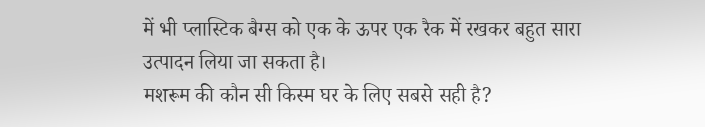में भी प्लास्टिक बैग्स को एक के ऊपर एक रैक में रखकर बहुत सारा उत्पादन लिया जा सकता है।
मशरूम की कौन सी किस्म घर के लिए सबसे सही है?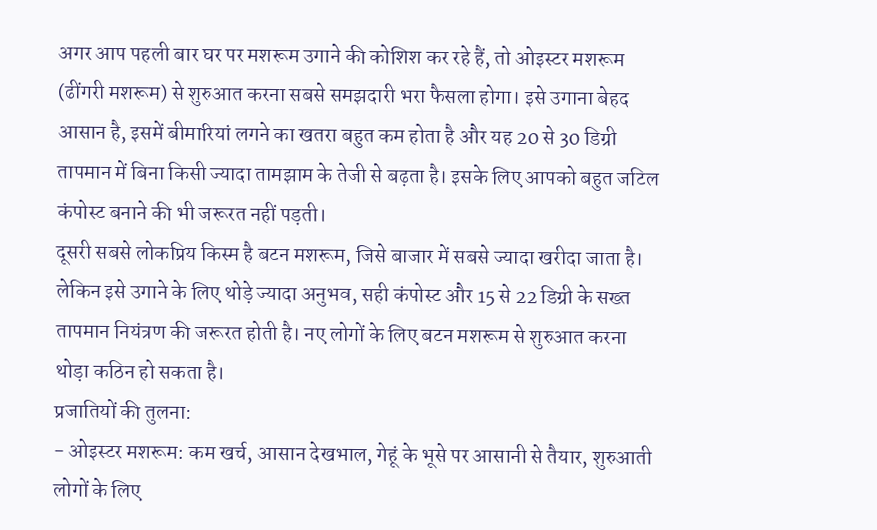अगर आप पहली बार घर पर मशरूम उगाने की कोशिश कर रहे हैं, तो ओइस्टर मशरूम (ढींगरी मशरूम) से शुरुआत करना सबसे समझदारी भरा फैसला होगा। इसे उगाना बेहद आसान है, इसमें बीमारियां लगने का खतरा बहुत कम होता है और यह 20 से 30 डिग्री तापमान में बिना किसी ज्यादा तामझाम के तेजी से बढ़ता है। इसके लिए आपको बहुत जटिल कंपोस्ट बनाने की भी जरूरत नहीं पड़ती।
दूसरी सबसे लोकप्रिय किस्म है बटन मशरूम, जिसे बाजार में सबसे ज्यादा खरीदा जाता है। लेकिन इसे उगाने के लिए थोड़े ज्यादा अनुभव, सही कंपोस्ट और 15 से 22 डिग्री के सख्त तापमान नियंत्रण की जरूरत होती है। नए लोगों के लिए बटन मशरूम से शुरुआत करना थोड़ा कठिन हो सकता है।
प्रजातियों की तुलना:
- ओइस्टर मशरूम: कम खर्च, आसान देखभाल, गेहूं के भूसे पर आसानी से तैयार, शुरुआती लोगों के लिए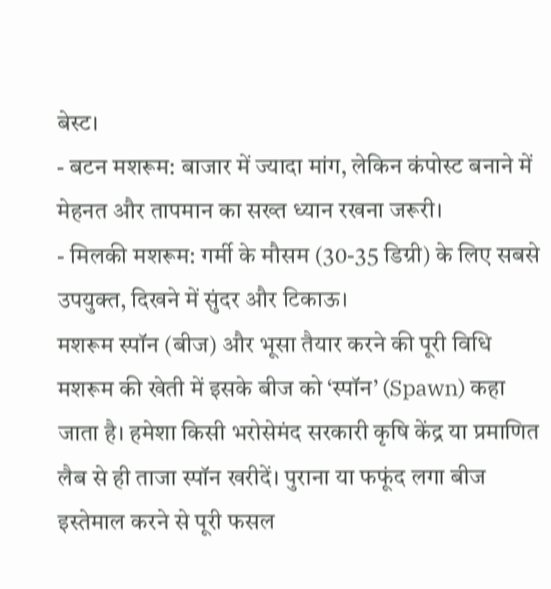बेस्ट।
- बटन मशरूम: बाजार में ज्यादा मांग, लेकिन कंपोस्ट बनाने में मेहनत और तापमान का सख्त ध्यान रखना जरूरी।
- मिलकी मशरूम: गर्मी के मौसम (30-35 डिग्री) के लिए सबसे उपयुक्त, दिखने में सुंदर और टिकाऊ।
मशरूम स्पॉन (बीज) और भूसा तैयार करने की पूरी विधि
मशरूम की खेती में इसके बीज को ‘स्पॉन’ (Spawn) कहा जाता है। हमेशा किसी भरोसेमंद सरकारी कृषि केंद्र या प्रमाणित लैब से ही ताजा स्पॉन खरीदें। पुराना या फफूंद लगा बीज इस्तेमाल करने से पूरी फसल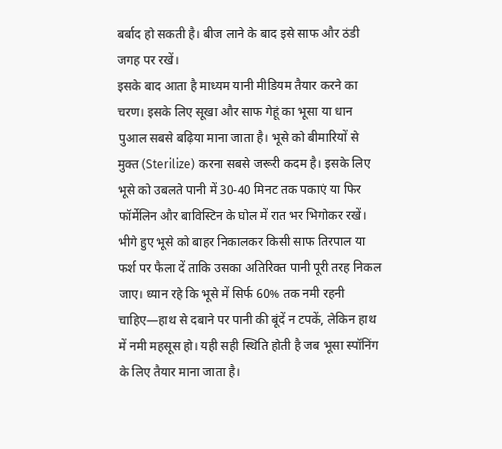बर्बाद हो सकती है। बीज लाने के बाद इसे साफ और ठंडी जगह पर रखें।
इसके बाद आता है माध्यम यानी मीडियम तैयार करने का चरण। इसके लिए सूखा और साफ गेहूं का भूसा या धान पुआल सबसे बढ़िया माना जाता है। भूसे को बीमारियों से मुक्त (Sterilize) करना सबसे जरूरी कदम है। इसके लिए भूसे को उबलते पानी में 30-40 मिनट तक पकाएं या फिर फॉर्मेलिन और बाविस्टिन के घोल में रात भर भिगोकर रखें।
भीगे हुए भूसे को बाहर निकालकर किसी साफ तिरपाल या फर्श पर फैला दें ताकि उसका अतिरिक्त पानी पूरी तरह निकल जाए। ध्यान रहे कि भूसे में सिर्फ 60% तक नमी रहनी चाहिए—हाथ से दबाने पर पानी की बूंदें न टपकें, लेकिन हाथ में नमी महसूस हो। यही सही स्थिति होती है जब भूसा स्पॉनिंग के लिए तैयार माना जाता है।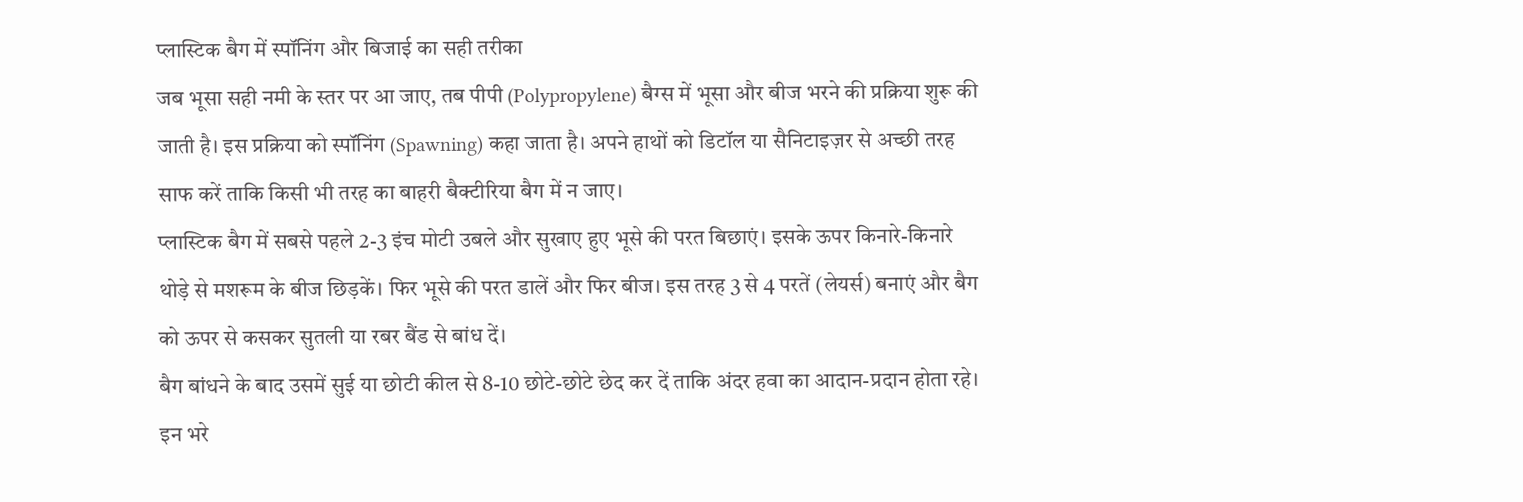प्लास्टिक बैग में स्पॉनिंग और बिजाई का सही तरीका
जब भूसा सही नमी के स्तर पर आ जाए, तब पीपी (Polypropylene) बैग्स में भूसा और बीज भरने की प्रक्रिया शुरू की जाती है। इस प्रक्रिया को स्पॉनिंग (Spawning) कहा जाता है। अपने हाथों को डिटॉल या सैनिटाइज़र से अच्छी तरह साफ करें ताकि किसी भी तरह का बाहरी बैक्टीरिया बैग में न जाए।
प्लास्टिक बैग में सबसे पहले 2-3 इंच मोटी उबले और सुखाए हुए भूसे की परत बिछाएं। इसके ऊपर किनारे-किनारे थोड़े से मशरूम के बीज छिड़कें। फिर भूसे की परत डालें और फिर बीज। इस तरह 3 से 4 परतें (लेयर्स) बनाएं और बैग को ऊपर से कसकर सुतली या रबर बैंड से बांध दें।
बैग बांधने के बाद उसमें सुई या छोटी कील से 8-10 छोटे-छोटे छेद कर दें ताकि अंदर हवा का आदान-प्रदान होता रहे। इन भरे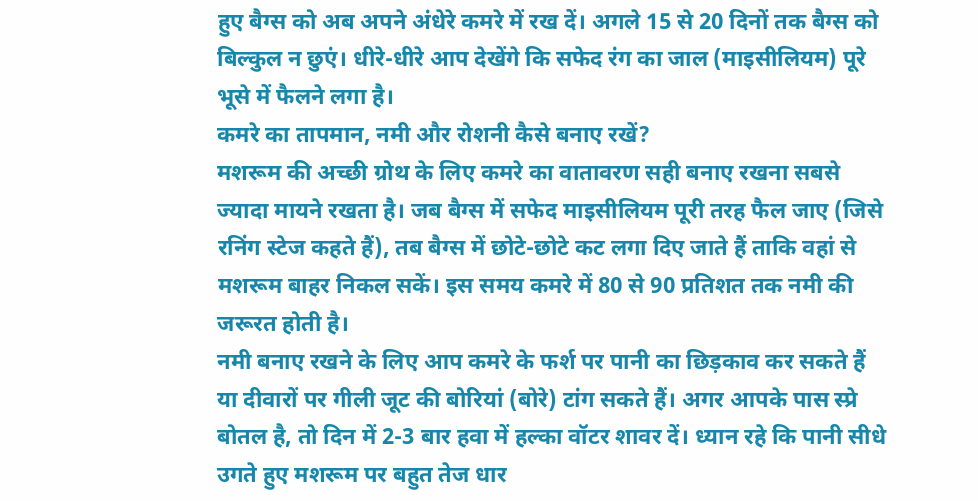हुए बैग्स को अब अपने अंधेरे कमरे में रख दें। अगले 15 से 20 दिनों तक बैग्स को बिल्कुल न छुएं। धीरे-धीरे आप देखेंगे कि सफेद रंग का जाल (माइसीलियम) पूरे भूसे में फैलने लगा है।
कमरे का तापमान, नमी और रोशनी कैसे बनाए रखें?
मशरूम की अच्छी ग्रोथ के लिए कमरे का वातावरण सही बनाए रखना सबसे ज्यादा मायने रखता है। जब बैग्स में सफेद माइसीलियम पूरी तरह फैल जाए (जिसे रनिंग स्टेज कहते हैं), तब बैग्स में छोटे-छोटे कट लगा दिए जाते हैं ताकि वहां से मशरूम बाहर निकल सकें। इस समय कमरे में 80 से 90 प्रतिशत तक नमी की जरूरत होती है।
नमी बनाए रखने के लिए आप कमरे के फर्श पर पानी का छिड़काव कर सकते हैं या दीवारों पर गीली जूट की बोरियां (बोरे) टांग सकते हैं। अगर आपके पास स्प्रे बोतल है, तो दिन में 2-3 बार हवा में हल्का वॉटर शावर दें। ध्यान रहे कि पानी सीधे उगते हुए मशरूम पर बहुत तेज धार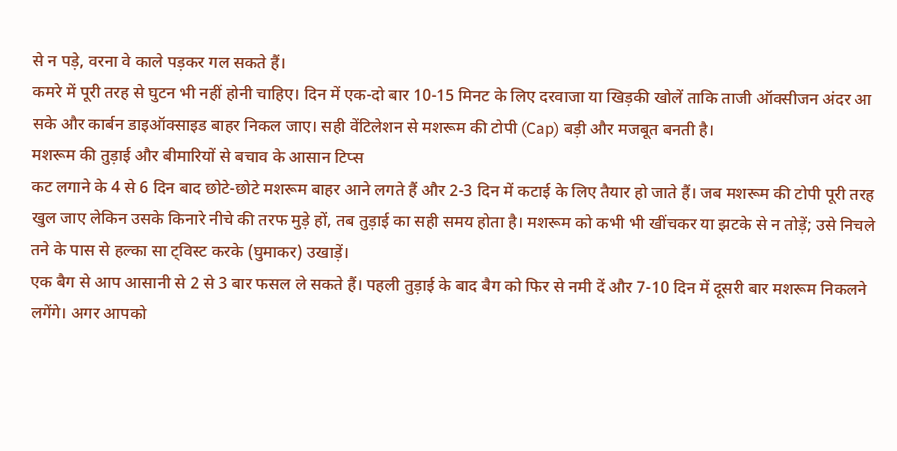से न पड़े, वरना वे काले पड़कर गल सकते हैं।
कमरे में पूरी तरह से घुटन भी नहीं होनी चाहिए। दिन में एक-दो बार 10-15 मिनट के लिए दरवाजा या खिड़की खोलें ताकि ताजी ऑक्सीजन अंदर आ सके और कार्बन डाइऑक्साइड बाहर निकल जाए। सही वेंटिलेशन से मशरूम की टोपी (Cap) बड़ी और मजबूत बनती है।
मशरूम की तुड़ाई और बीमारियों से बचाव के आसान टिप्स
कट लगाने के 4 से 6 दिन बाद छोटे-छोटे मशरूम बाहर आने लगते हैं और 2-3 दिन में कटाई के लिए तैयार हो जाते हैं। जब मशरूम की टोपी पूरी तरह खुल जाए लेकिन उसके किनारे नीचे की तरफ मुड़े हों, तब तुड़ाई का सही समय होता है। मशरूम को कभी भी खींचकर या झटके से न तोड़ें; उसे निचले तने के पास से हल्का सा ट्विस्ट करके (घुमाकर) उखाड़ें।
एक बैग से आप आसानी से 2 से 3 बार फसल ले सकते हैं। पहली तुड़ाई के बाद बैग को फिर से नमी दें और 7-10 दिन में दूसरी बार मशरूम निकलने लगेंगे। अगर आपको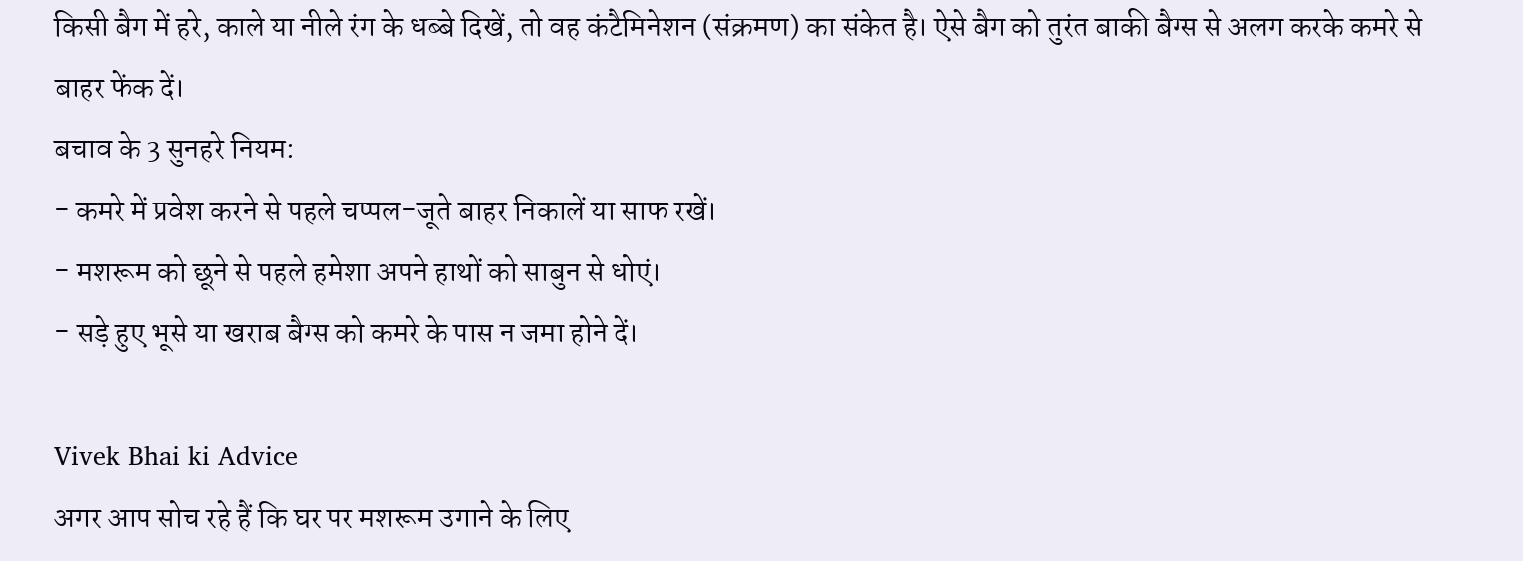किसी बैग में हरे, काले या नीले रंग के धब्बे दिखें, तो वह कंटैमिनेशन (संक्रमण) का संकेत है। ऐसे बैग को तुरंत बाकी बैग्स से अलग करके कमरे से बाहर फेंक दें।
बचाव के 3 सुनहरे नियम:
- कमरे में प्रवेश करने से पहले चप्पल-जूते बाहर निकालें या साफ रखें।
- मशरूम को छूने से पहले हमेशा अपने हाथों को साबुन से धोएं।
- सड़े हुए भूसे या खराब बैग्स को कमरे के पास न जमा होने दें।

Vivek Bhai ki Advice
अगर आप सोच रहे हैं कि घर पर मशरूम उगाने के लिए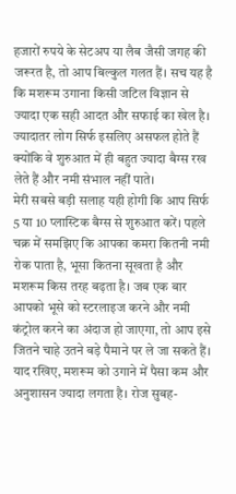हजारों रुपये के सेटअप या लैब जैसी जगह की जरूरत है, तो आप बिल्कुल गलत हैं। सच यह है कि मशरूम उगाना किसी जटिल विज्ञान से ज्यादा एक सही आदत और सफाई का खेल है। ज्यादातर लोग सिर्फ इसलिए असफल होते हैं क्योंकि वे शुरुआत में ही बहुत ज्यादा बैग्स रख लेते हैं और नमी संभाल नहीं पाते।
मेरी सबसे बड़ी सलाह यही होगी कि आप सिर्फ 5 या 10 प्लास्टिक बैग्स से शुरुआत करें। पहले चक्र में समझिए कि आपका कमरा कितनी नमी रोक पाता है, भूसा कितना सूखता है और मशरूम किस तरह बढ़ता है। जब एक बार आपको भूसे को स्टरलाइज करने और नमी कंट्रोल करने का अंदाज हो जाएगा, तो आप इसे जितने चाहे उतने बड़े पैमाने पर ले जा सकते हैं।
याद रखिए, मशरूम को उगाने में पैसा कम और अनुशासन ज्यादा लगता है। रोज सुबह-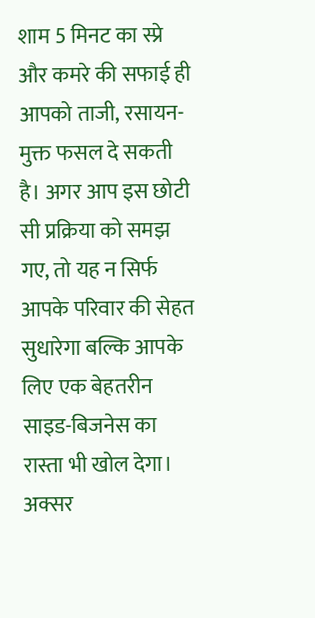शाम 5 मिनट का स्प्रे और कमरे की सफाई ही आपको ताजी, रसायन-मुक्त फसल दे सकती है। अगर आप इस छोटी सी प्रक्रिया को समझ गए, तो यह न सिर्फ आपके परिवार की सेहत सुधारेगा बल्कि आपके लिए एक बेहतरीन साइड-बिजनेस का रास्ता भी खोल देगा।
अक्सर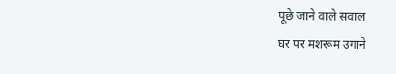पूछे जाने वाले सवाल
घर पर मशरूम उगाने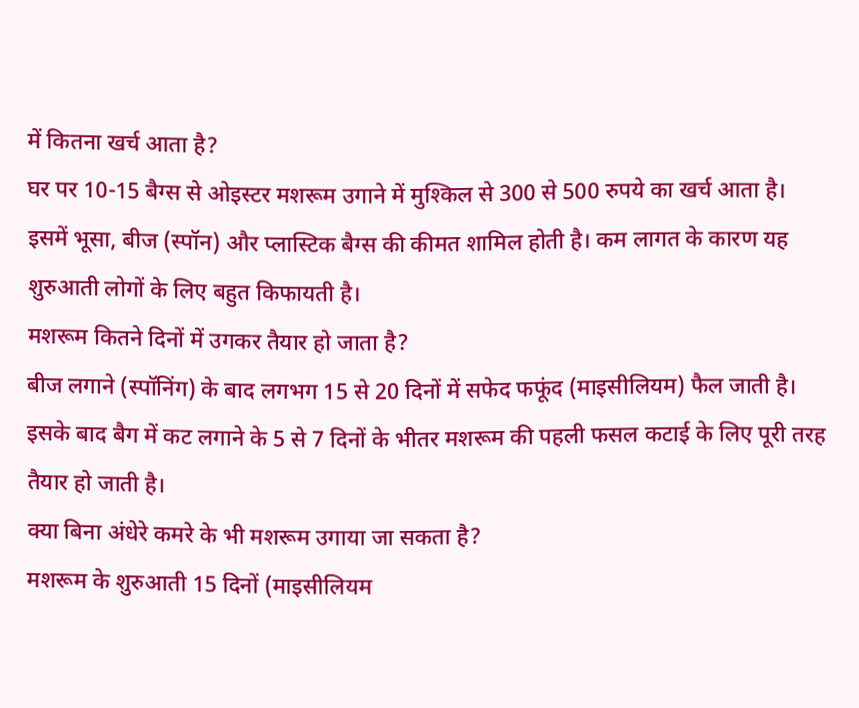में कितना खर्च आता है?
घर पर 10-15 बैग्स से ओइस्टर मशरूम उगाने में मुश्किल से 300 से 500 रुपये का खर्च आता है। इसमें भूसा, बीज (स्पॉन) और प्लास्टिक बैग्स की कीमत शामिल होती है। कम लागत के कारण यह शुरुआती लोगों के लिए बहुत किफायती है।
मशरूम कितने दिनों में उगकर तैयार हो जाता है?
बीज लगाने (स्पॉनिंग) के बाद लगभग 15 से 20 दिनों में सफेद फफूंद (माइसीलियम) फैल जाती है। इसके बाद बैग में कट लगाने के 5 से 7 दिनों के भीतर मशरूम की पहली फसल कटाई के लिए पूरी तरह तैयार हो जाती है।
क्या बिना अंधेरे कमरे के भी मशरूम उगाया जा सकता है?
मशरूम के शुरुआती 15 दिनों (माइसीलियम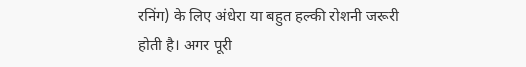रनिंग) के लिए अंधेरा या बहुत हल्की रोशनी जरूरी होती है। अगर पूरी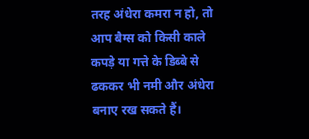तरह अंधेरा कमरा न हो, तो आप बैग्स को किसी काले कपड़े या गत्ते के डिब्बे से ढककर भी नमी और अंधेरा बनाए रख सकते हैं।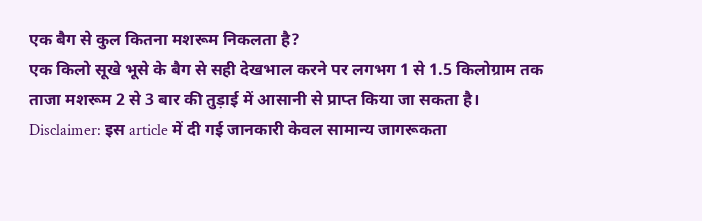एक बैग से कुल कितना मशरूम निकलता है?
एक किलो सूखे भूसे के बैग से सही देखभाल करने पर लगभग 1 से 1.5 किलोग्राम तक ताजा मशरूम 2 से 3 बार की तुड़ाई में आसानी से प्राप्त किया जा सकता है।
Disclaimer: इस article में दी गई जानकारी केवल सामान्य जागरूकता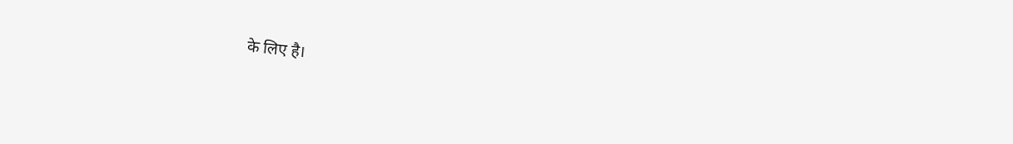के लिए है।